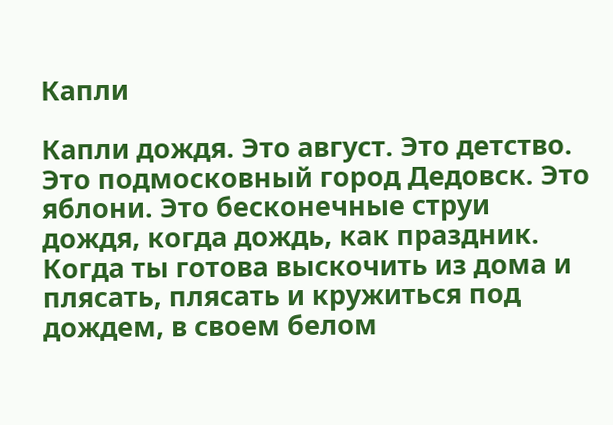Капли

Капли дождя. Это август. Это детство. Это подмосковный город Дедовск. Это яблони. Это бесконечные струи дождя, когда дождь, как праздник. Когда ты готова выскочить из дома и плясать, плясать и кружиться под дождем, в своем белом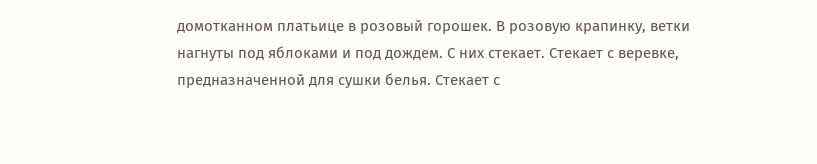домотканном платьице в розовый горошек. В розовую крапинку, ветки нагнуты под яблоками и под дождем. С них стекает. Стекает с веревке, предназначенной для сушки белья. Стекает с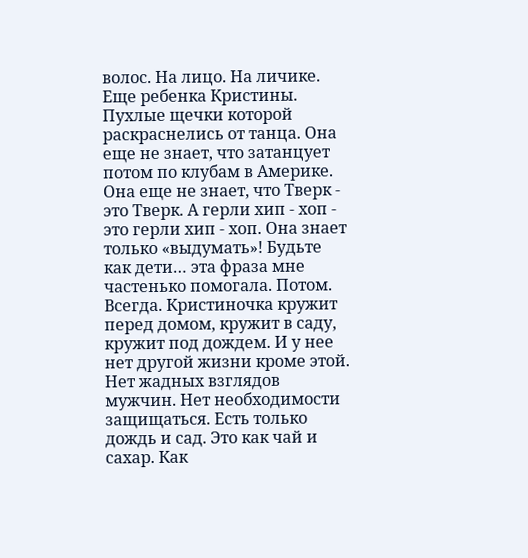волос. На лицо. На личике. Еще ребенка Кристины. Пухлые щечки которой раскраснелись от танца. Она еще не знает, что затанцует потом по клубам в Америке. Она еще не знает, что Тверк - это Тверк. А герли хип - хоп - это герли хип - хоп. Она знает только «выдумать»! Будьте как дети… эта фраза мне частенько помогала. Потом. Всегда. Кристиночка кружит перед домом, кружит в саду, кружит под дождем. И у нее нет другой жизни кроме этой. Нет жадных взглядов мужчин. Нет необходимости защищаться. Есть только дождь и сад. Это как чай и сахар. Как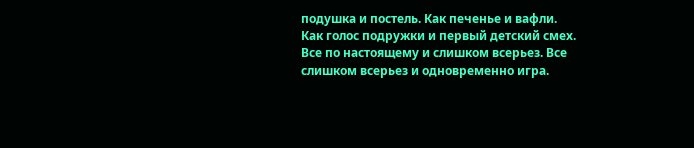подушка и постель. Как печенье и вафли. Как голос подружки и первый детский смех. Все по настоящему и слишком всерьез. Все слишком всерьез и одновременно игра.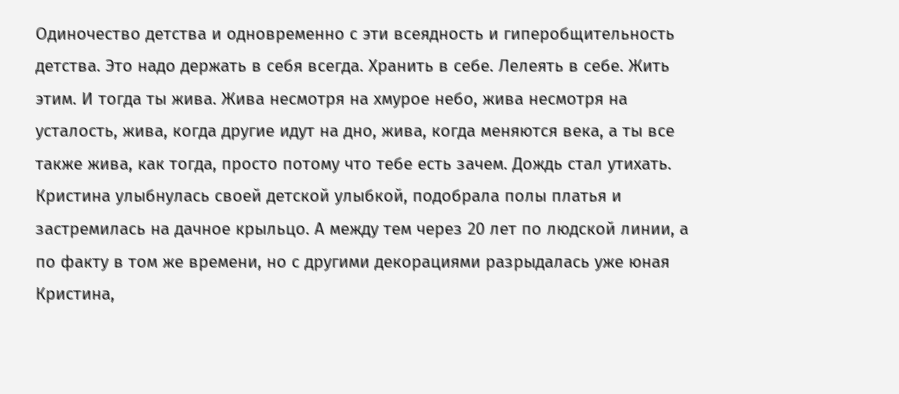Одиночество детства и одновременно с эти всеядность и гиперобщительность детства. Это надо держать в себя всегда. Хранить в себе. Лелеять в себе. Жить этим. И тогда ты жива. Жива несмотря на хмурое небо, жива несмотря на усталость, жива, когда другие идут на дно, жива, когда меняются века, а ты все также жива, как тогда, просто потому что тебе есть зачем. Дождь стал утихать. Кристина улыбнулась своей детской улыбкой, подобрала полы платья и застремилась на дачное крыльцо. А между тем через 20 лет по людской линии, а по факту в том же времени, но с другими декорациями разрыдалась уже юная Кристина,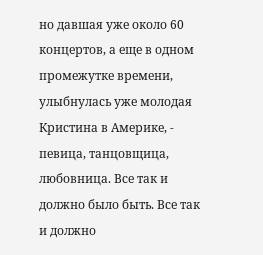но давшая уже около 60 концертов, а еще в одном промежутке времени, улыбнулась уже молодая Кристина в Америке, - певица, танцовщица, любовница. Все так и должно было быть. Все так и должно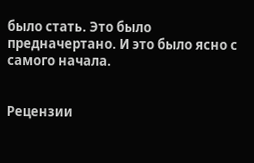было стать. Это было предначертано. И это было ясно с самого начала.


Рецензии